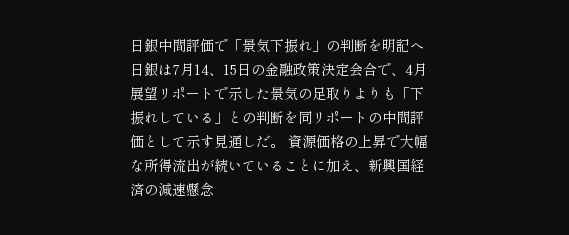日銀中間評価で「景気下振れ」の判断を明記へ日銀は7月14、15日の金融政策決定会合で、4月展望リポートで示した景気の足取りよりも「下振れしている」との判断を同リポートの中間評価として示す見通しだ。 資源価格の上昇で大幅な所得流出が続いていることに加え、新興国経済の減速懸念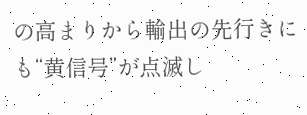の高まりから輸出の先行きにも“黄信号”が点滅し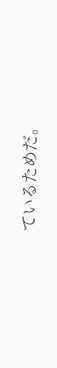ているためだ。